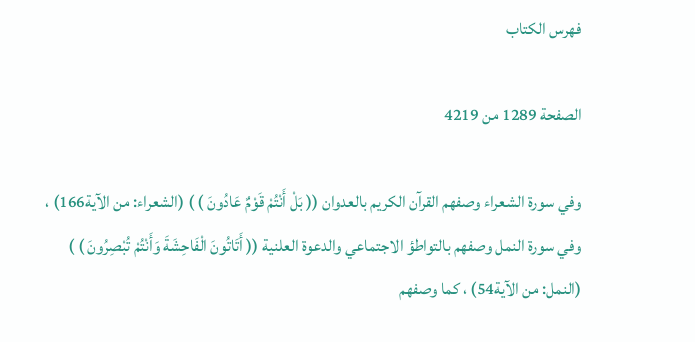فهرس الكتاب

الصفحة 1289 من 4219

وفي سورة الشعراء وصفهم القرآن الكريم بالعدوان (( بَلْ أَنْتُمْ قَوْمٌ عَادُونَ ) ) (الشعراء: من الآية166) ، وفي سورة النمل وصفهم بالتواطؤ الاجتماعي والدعوة العلنية (( أَتَاتُونَ الْفَاحِشَةَ وَأَنْتُمْ تُبْصِرُونَ ) ) (النمل: من الآية54) ، كما وصفهم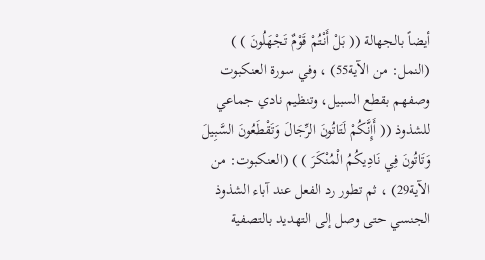أيضاً بالجهالة (( بَلْ أَنْتُمْ قَوْمٌ تَجْهَلُونَ ) ) (النمل: من الآية55) ، وفي سورة العنكبوت وصفهم بقطع السبيل، وتنظيم نادي جماعي للشذوذ (( أَإِنَّكُمْ لَتَاتُونَ الرِّجَالَ وَتَقْطَعُونَ السَّبِيلَ وَتَاتُونَ فِي نَادِيكُمُ الْمُنْكَرَ ) ) (العنكبوت: من الآية29) ، ثم تطور رد الفعل عند آباء الشذوذ الجنسي حتى وصل إلى التهديد بالتصفية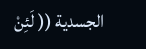الجسدية (( لَئِنْ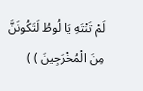لَمْ تَنْتَهِ يَا لُوطُ لَتَكُونَنَّ مِنَ الْمُخْرَجِينَ ) )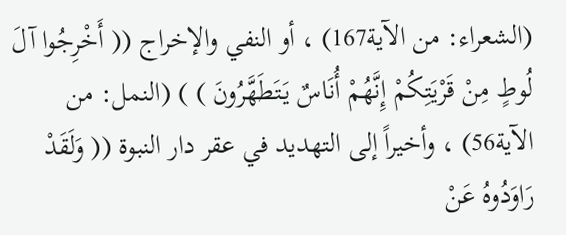(الشعراء: من الآية167) ، أو النفي والإخراج (( أَخْرِجُوا آلَ لُوطٍ مِنْ قَرْيَتِكُمْ إِنَّهُمْ أُنَاسٌ يَتَطَهَّرُونَ ) ) (النمل: من الآية56) ، وأخيراً إلى التهديد في عقر دار النبوة (( وَلَقَدْ رَاوَدُوهُ عَنْ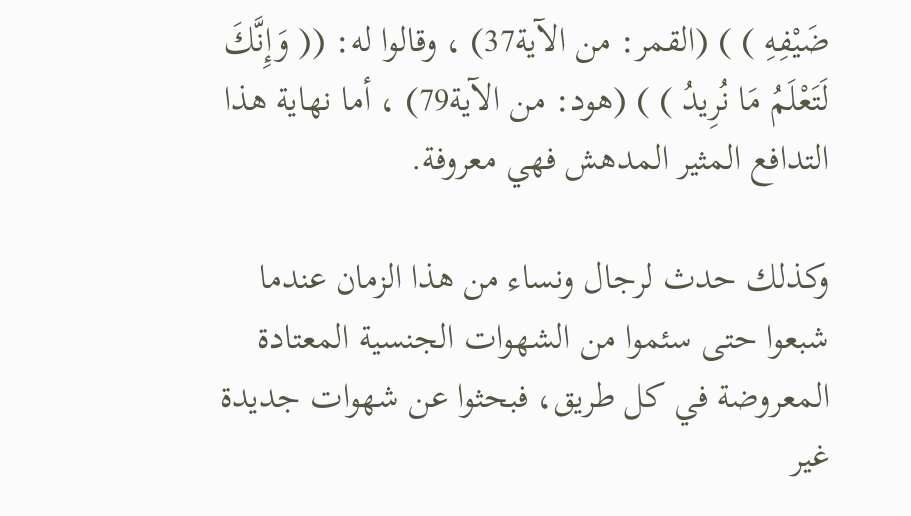ضَيْفِهِ ) ) (القمر: من الآية37) ، وقالوا له: (( وَإِنَّكَ لَتَعْلَمُ مَا نُرِيدُ ) ) (هود: من الآية79) ، أما نهاية هذا التدافع المثير المدهش فهي معروفة.

وكذلك حدث لرجال ونساء من هذا الزمان عندما شبعوا حتى سئموا من الشهوات الجنسية المعتادة المعروضة في كل طريق، فبحثوا عن شهوات جديدة غير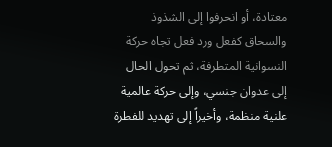معتادة، أو انحرفوا إلى الشذوذ والسحاق كفعل ورد فعل تجاه حركة النسوانية المتطرفة، ثم تحول الحال إلى عدوان جنسي، وإلى حركة عالمية علنية منظمة، وأخيراً إلى تهديد للفطرة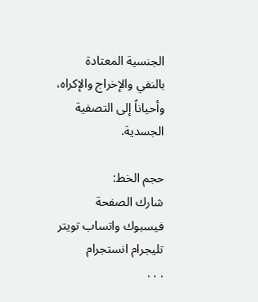الجنسية المعتادة بالنفي والإخراج والإكراه، وأحياناً إلى التصفية الجسدية.

حجم الخط:
شارك الصفحة
فيسبوك واتساب تويتر تليجرام انستجرام
. . .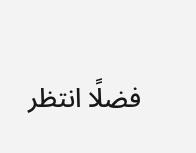فضلًا انتظر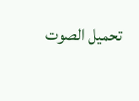تحميل الصوت